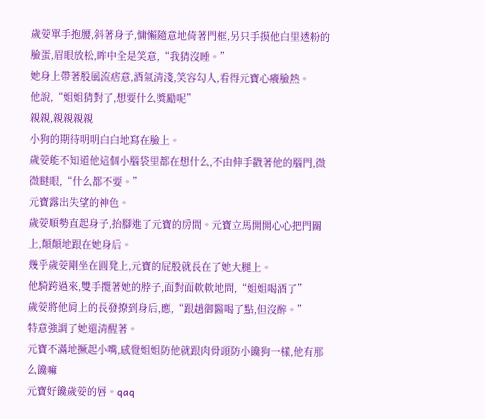歲荌單手抱腰,斜著身子,慵懶隨意地倚著門框,另只手摸他白里透粉的臉蛋,眉眼放松,眸中全是笑意,“我猜沒睡。”
她身上帶著股風流痞意,酒氣清淺,笑容勾人,看得元寶心癢臉熱。
他說,“姐姐猜對了,想要什么獎勵呢”
親親,親親親親
小狗的期待明明白白地寫在臉上。
歲荌能不知道他這個小腦袋里都在想什么,不由伸手戳著他的腦門,微微瞇眼,“什么都不要。”
元寶露出失望的神色。
歲荌順勢直起身子,抬腳進了元寶的房間。元寶立馬開開心心把門關上,顛顛地跟在她身后。
幾乎歲荌剛坐在圓凳上,元寶的屁股就長在了她大腿上。
他騎跨過來,雙手攬著她的脖子,面對面軟軟地問,“姐姐喝酒了”
歲荌將他肩上的長發撩到身后,應,“跟趙御醫喝了點,但沒醉。”
特意強調了她還清醒著。
元寶不滿地撅起小嘴,感覺姐姐防他就跟肉骨頭防小饞狗一樣,他有那么饞嘛
元寶好饞歲荌的唇。qaq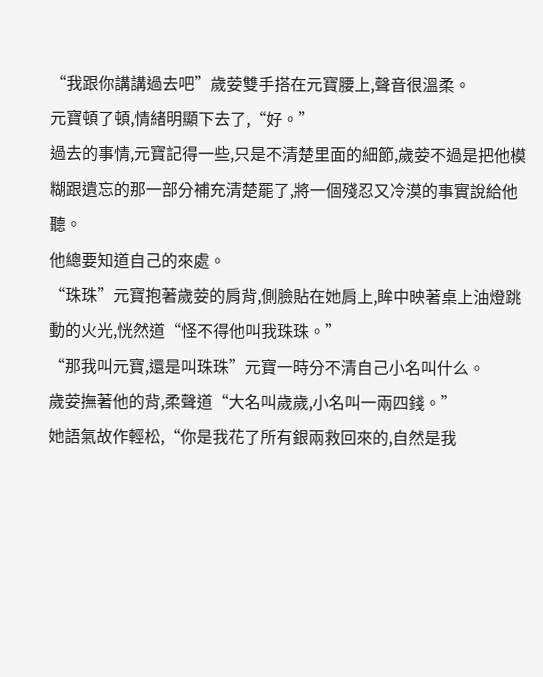“我跟你講講過去吧”歲荌雙手搭在元寶腰上,聲音很溫柔。
元寶頓了頓,情緒明顯下去了,“好。”
過去的事情,元寶記得一些,只是不清楚里面的細節,歲荌不過是把他模糊跟遺忘的那一部分補充清楚罷了,將一個殘忍又冷漠的事實說給他聽。
他總要知道自己的來處。
“珠珠”元寶抱著歲荌的肩背,側臉貼在她肩上,眸中映著桌上油燈跳動的火光,恍然道“怪不得他叫我珠珠。”
“那我叫元寶,還是叫珠珠”元寶一時分不清自己小名叫什么。
歲荌撫著他的背,柔聲道“大名叫歲歲,小名叫一兩四錢。”
她語氣故作輕松,“你是我花了所有銀兩救回來的,自然是我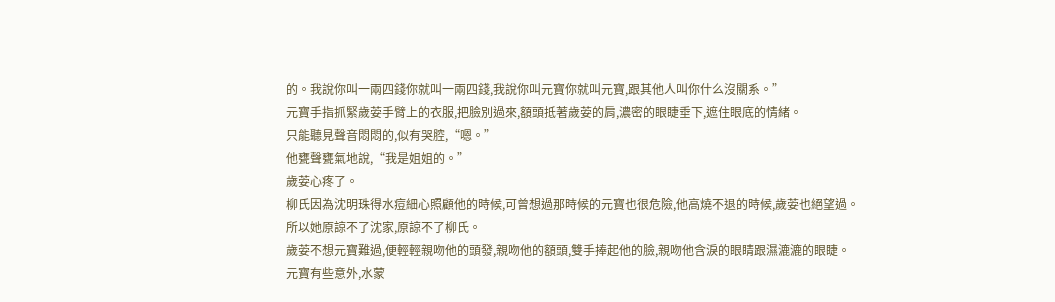的。我說你叫一兩四錢你就叫一兩四錢,我說你叫元寶你就叫元寶,跟其他人叫你什么沒關系。”
元寶手指抓緊歲荌手臂上的衣服,把臉別過來,額頭抵著歲荌的肩,濃密的眼睫垂下,遮住眼底的情緒。
只能聽見聲音悶悶的,似有哭腔,“嗯。”
他甕聲甕氣地說,“我是姐姐的。”
歲荌心疼了。
柳氏因為沈明珠得水痘細心照顧他的時候,可曾想過那時候的元寶也很危險,他高燒不退的時候,歲荌也絕望過。
所以她原諒不了沈家,原諒不了柳氏。
歲荌不想元寶難過,便輕輕親吻他的頭發,親吻他的額頭,雙手捧起他的臉,親吻他含淚的眼睛跟濕漉漉的眼睫。
元寶有些意外,水蒙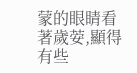蒙的眼睛看著歲荌,顯得有些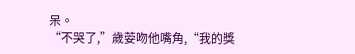呆。
“不哭了,”歲荌吻他嘴角,“我的獎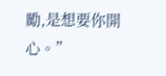勵,是想要你開心。”